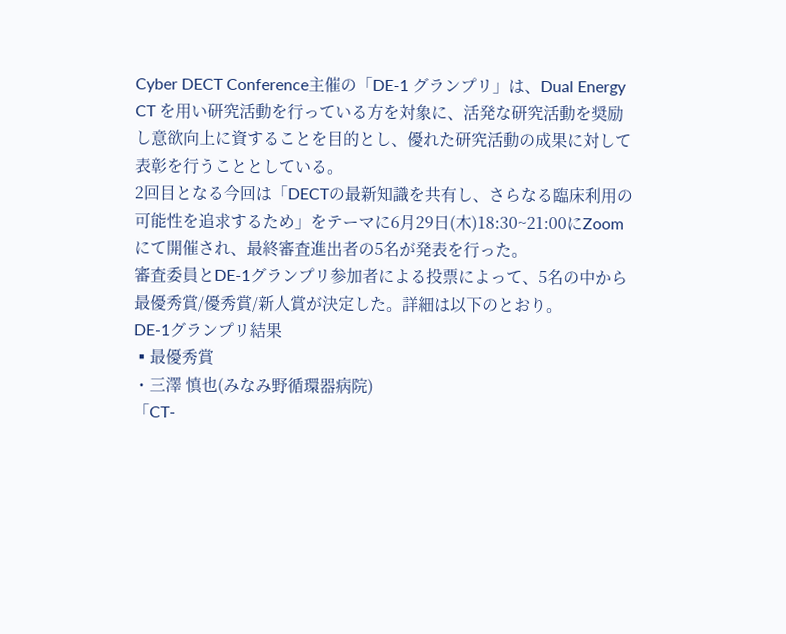Cyber DECT Conference主催の「DE-1 グランプリ」は、Dual Energy CT を用い研究活動を行っている方を対象に、活発な研究活動を奨励し意欲向上に資することを目的とし、優れた研究活動の成果に対して表彰を行うこととしている。
2回目となる今回は「DECTの最新知識を共有し、さらなる臨床利用の可能性を追求するため」をテーマに6月29日(木)18:30~21:00にZoomにて開催され、最終審査進出者の5名が発表を行った。
審査委員とDE-1グランプリ参加者による投票によって、5名の中から最優秀賞/優秀賞/新人賞が決定した。詳細は以下のとおり。
DE-1グランプリ結果
▪最優秀賞
・三澤 慎也(みなみ野循環器病院)
「CT-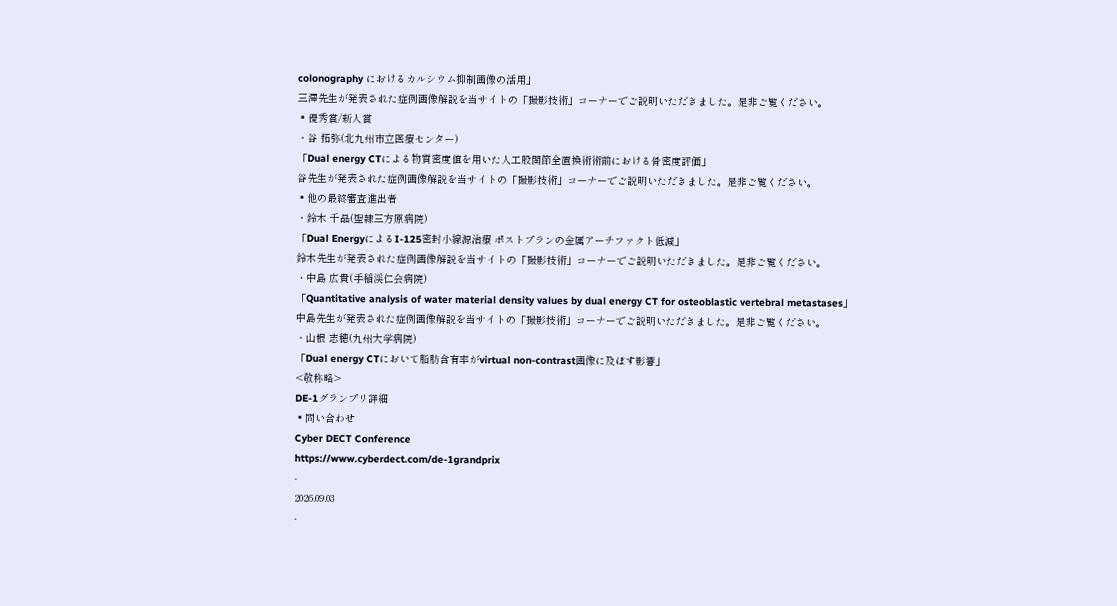colonography におけるカルシウム抑制画像の活用」
三澤先生が発表された症例画像解説を当サイトの「撮影技術」コーナーでご説明いただきました。是非ご覧ください。
▪優秀賞/新人賞
・谷 拓弥(北九州市立医療センター)
「Dual energy CTによる物質密度値を用いた人工股関節全置換術術前における骨密度評価」
谷先生が発表された症例画像解説を当サイトの「撮影技術」コーナーでご説明いただきました。是非ご覧ください。
▪他の最終審査進出者
・鈴木 千晶(聖隷三方原病院)
「Dual EnergyによるI-125密封小線源治療 ポストプランの金属アーチファクト低減」
鈴木先生が発表された症例画像解説を当サイトの「撮影技術」コーナーでご説明いただきました。是非ご覧ください。
・中島 広貴(手稲渓仁会病院)
「Quantitative analysis of water material density values by dual energy CT for osteoblastic vertebral metastases」
中島先生が発表された症例画像解説を当サイトの「撮影技術」コーナーでご説明いただきました。是非ご覧ください。
・山根 志穂(九州大学病院)
「Dual energy CTにおいて脂肪含有率がvirtual non-contrast画像に及ぼす影響」
<敬称略>
DE-1グランプリ詳細
▪問い合わせ
Cyber DECT Conference
https://www.cyberdect.com/de-1grandprix
-
2026.09.03
-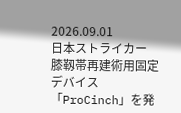2026.09.01
日本ストライカー 膝靱帯再建術用固定デバイス「ProCinch」を発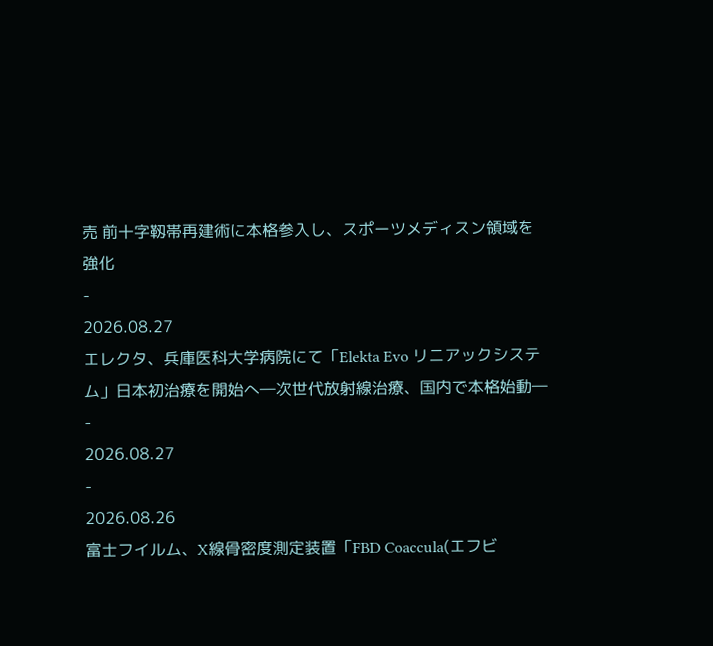売 前十字靱帯再建術に本格参入し、スポーツメディスン領域を強化
-
2026.08.27
エレクタ、兵庫医科大学病院にて「Elekta Evo リニアックシステム」日本初治療を開始へ―次世代放射線治療、国内で本格始動―
-
2026.08.27
-
2026.08.26
富士フイルム、X線骨密度測定装置「FBD Coaccula(エフビ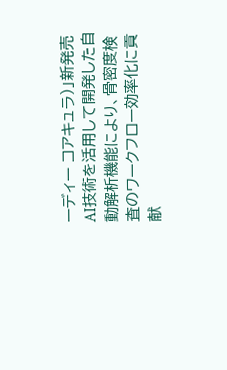ーディー コアキュラ)」新発売 AI技術を活用して開発した自動解析機能により、骨密度検査のワークフロー効率化に貢献